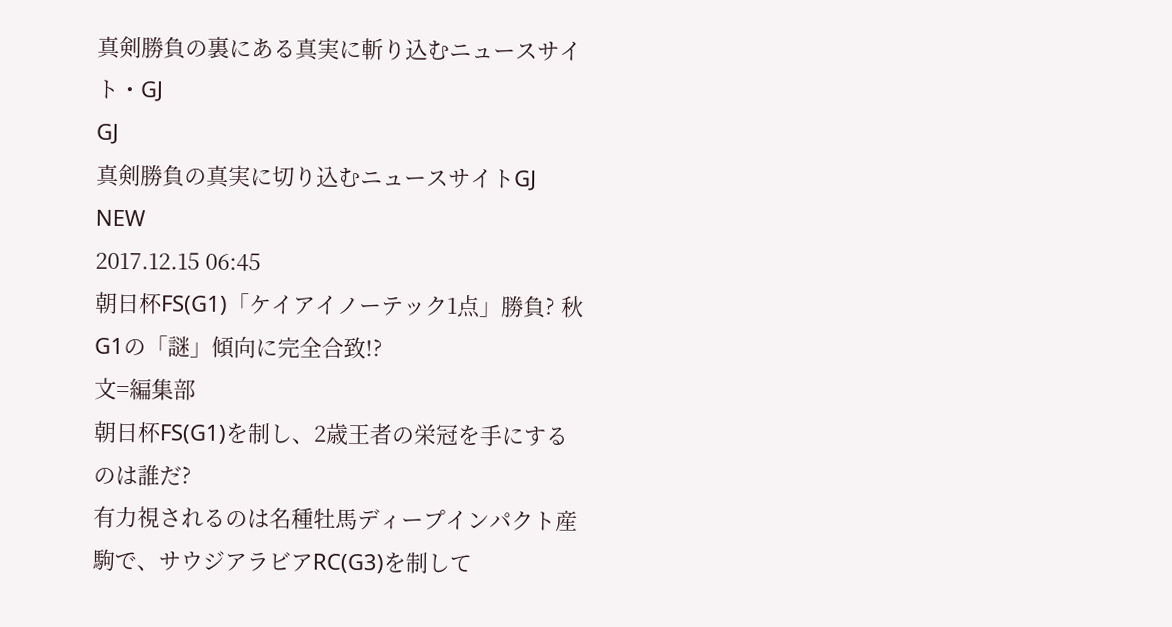真剣勝負の裏にある真実に斬り込むニュースサイト・GJ
GJ
真剣勝負の真実に切り込むニュースサイトGJ
NEW
2017.12.15 06:45
朝日杯FS(G1)「ケイアイノーテック1点」勝負? 秋G1の「謎」傾向に完全合致!?
文=編集部
朝日杯FS(G1)を制し、2歳王者の栄冠を手にするのは誰だ?
有力視されるのは名種牡馬ディープインパクト産駒で、サウジアラビアRC(G3)を制して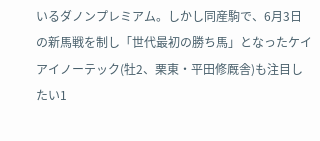いるダノンプレミアム。しかし同産駒で、6月3日の新馬戦を制し「世代最初の勝ち馬」となったケイアイノーテック(牡2、栗東・平田修厩舎)も注目したい1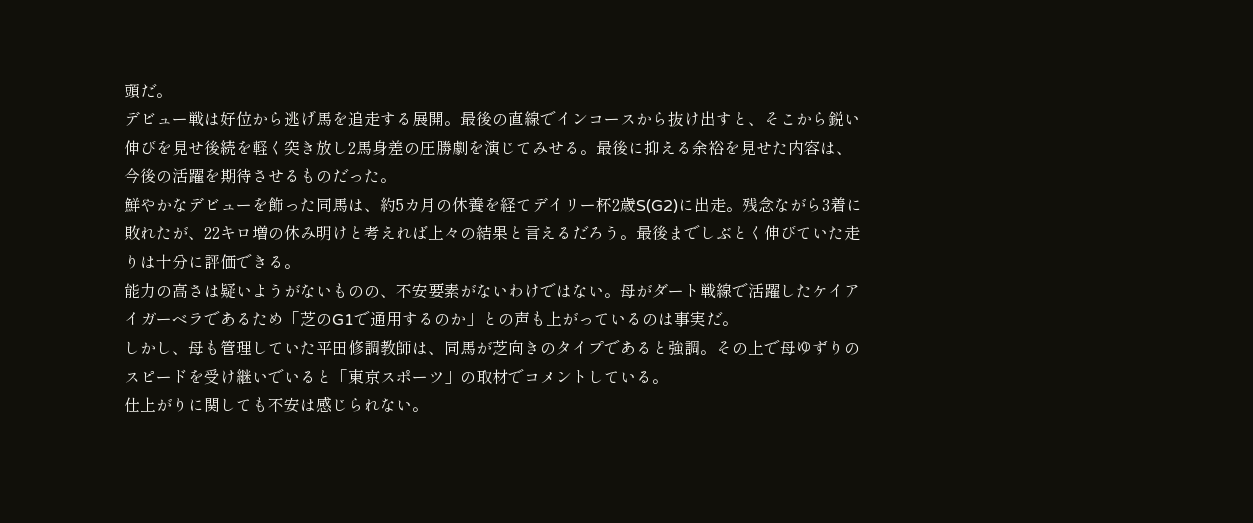頭だ。
デビュー戦は好位から逃げ馬を追走する展開。最後の直線でインコースから抜け出すと、そこから鋭い伸びを見せ後続を軽く突き放し2馬身差の圧勝劇を演じてみせる。最後に抑える余裕を見せた内容は、今後の活躍を期待させるものだった。
鮮やかなデビューを飾った同馬は、約5カ月の休養を経てデイリー杯2歳S(G2)に出走。残念ながら3着に敗れたが、22キロ増の休み明けと考えれば上々の結果と言えるだろう。最後までしぶとく伸びていた走りは十分に評価できる。
能力の高さは疑いようがないものの、不安要素がないわけではない。母がダート戦線で活躍したケイアイガーベラであるため「芝のG1で通用するのか」との声も上がっているのは事実だ。
しかし、母も管理していた平田修調教師は、同馬が芝向きのタイプであると強調。その上で母ゆずりのスピードを受け継いでいると「東京スポーツ」の取材でコメントしている。
仕上がりに関しても不安は感じられない。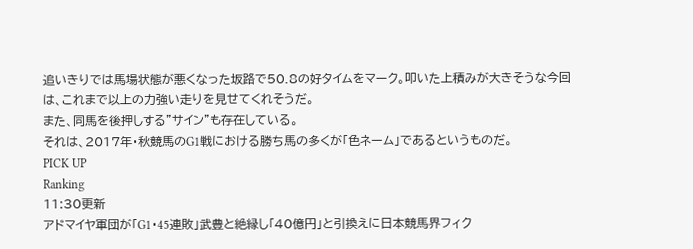追いきりでは馬場状態が悪くなった坂路で50.8の好タイムをマーク。叩いた上積みが大きそうな今回は、これまで以上の力強い走りを見せてくれそうだ。
また、同馬を後押しする”サイン”も存在している。
それは、2017年・秋競馬のG1戦における勝ち馬の多くが「色ネーム」であるというものだ。
PICK UP
Ranking
11:30更新
アドマイヤ軍団が「G1・45連敗」武豊と絶縁し「40億円」と引換えに日本競馬界フィク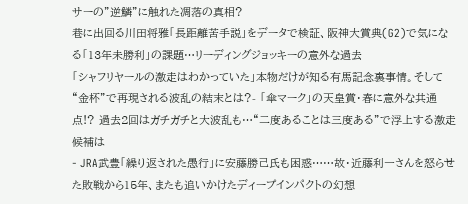サーの”逆鱗”に触れた凋落の真相?
巷に出回る川田将雅「長距離苦手説」をデータで検証、阪神大賞典(G2)で気になる「13年未勝利」の課題…リーディングジョッキーの意外な過去
「シャフリヤールの激走はわかっていた」本物だけが知る有馬記念裏事情。そして“金杯”で再現される波乱の結末とは?- 「傘マーク」の天皇賞・春に意外な共通点!? 過去2回はガチガチと大波乱も…“二度あることは三度ある”で浮上する激走候補は
- JRA武豊「繰り返された愚行」に安藤勝己氏も困惑……故・近藤利一さんを怒らせた敗戦から15年、またも追いかけたディープインパクトの幻想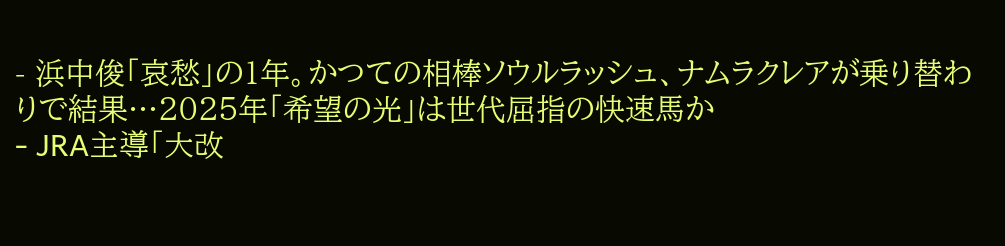- 浜中俊「哀愁」の1年。かつての相棒ソウルラッシュ、ナムラクレアが乗り替わりで結果…2025年「希望の光」は世代屈指の快速馬か
- JRA主導「大改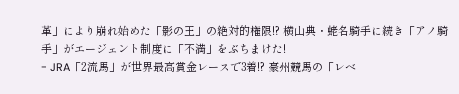革」により崩れ始めた「影の王」の絶対的権限!? 横山典・蛯名騎手に続き「アノ騎手」がエージェント制度に「不満」をぶちまけた!
- JRA「2流馬」が世界最高賞金レースで3着!? 豪州競馬の「レベ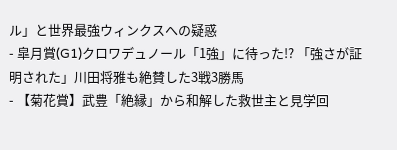ル」と世界最強ウィンクスへの疑惑
- 皐月賞(G1)クロワデュノール「1強」に待った!? 「強さが証明された」川田将雅も絶賛した3戦3勝馬
- 【菊花賞】武豊「絶縁」から和解した救世主と見学回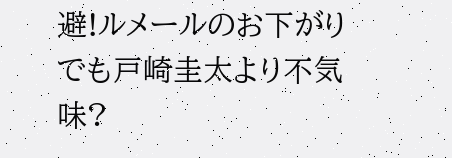避!ルメールのお下がりでも戸崎圭太より不気味?